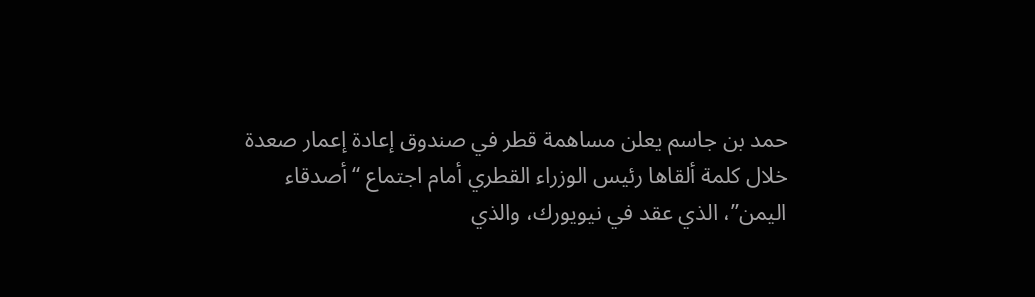حمد بن جاسم يعلن مساهمة قطر في صندوق إعادة إعمار صعدة
خلال كلمة ألقاها رئيس الوزراء القطري أمام اجتماع “أصدقاء اليمن”، الذي عقد في نيويورك، والذي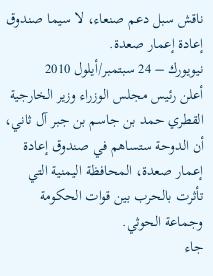ناقش سبل دعم صنعاء، لا سيما صندوق إعادة إعمار صعدة.
نيويورك – 24 سبتمبر/أيلول 2010
أعلن رئيس مجلس الوزراء وزير الخارجية القطري حمد بن جاسم بن جبر آل ثاني، أن الدوحة ستساهم في صندوق إعادة إعمار صعدة، المحافظة اليمنية التي تأثرت بالحرب بين قوات الحكومة وجماعة الحوثي.
جاء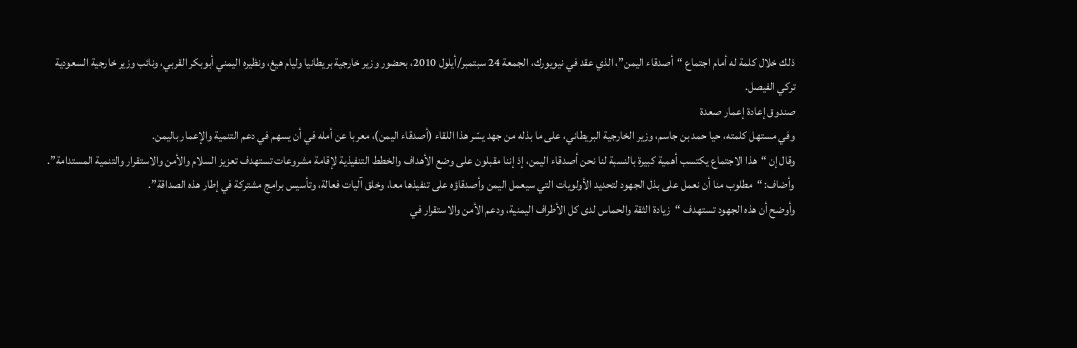ذلك خلال كلمة له أمام اجتماع “أصدقاء اليمن”، الذي عقد في نيويورك، الجمعة 24 سبتمبر/أيلول 2010، بحضور وزير خارجية بريطانيا وليام هيغ، ونظيره اليمني أبوبكر القربي، ونائب وزير خارجية السعودية تركي الفيصل.
صندوق إعادة إعمار صعدة
وفي مستهل كلمته، حيا حمد بن جاسم، وزير الخارجية البريطاني، على ما بذله من جهد يسّر هذا اللقاء (أصدقاء اليمن)، معربا عن أمله في أن يسهم في دعم التنمية والإعمار باليمن.
وقال إن “هذا الاجتماع يكتسب أهمية كبيرة بالنسبة لنا نحن أصدقاء اليمن، إذ إننا مقبلون على وضع الأهداف والخطط التنفيذية لإقامة مشروعات تستهدف تعزيز السلام والأمن والاستقرار والتنمية المستدامة”.
وأضاف: “مطلوب منا أن نعمل على بذل الجهود لتحديد الأولويات التي سيعمل اليمن وأصدقاؤه على تنفيذها معا، وخلق آليات فعالة، وتأسيس برامج مشتركة في إطار هذه الصداقة”.
وأوضح أن هذه الجهود تستهدف “زيادة الثقة والحماس لدى كل الأطراف اليمنية، ودعم الأمن والاستقرار في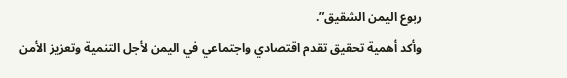ربوع اليمن الشقيق”.
وأكد أهمية تحقيق تقدم اقتصادي واجتماعي في اليمن لأجل التنمية وتعزيز الأمن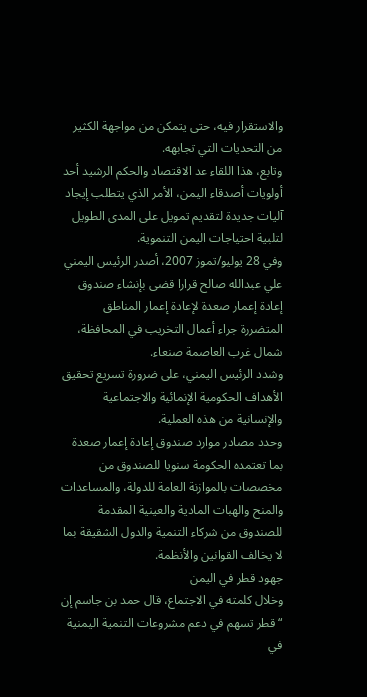والاستقرار فيه، حتى يتمكن من مواجهة الكثير من التحديات التي تجابهه.
وتابع، هذا اللقاء عد الاقتصاد والحكم الرشيد أحد أولويات أصدقاء اليمن، الأمر الذي يتطلب إيجاد آليات جديدة لتقديم تمويل على المدى الطويل لتلبية احتياجات اليمن التنموية.
وفي 28 يوليو/تموز 2007، أصدر الرئيس اليمني علي عبدالله صالح قرارا قضى بإنشاء صندوق إعادة إعمار صعدة لإعادة إعمار المناطق المتضررة جراء أعمال التخريب في المحافظة، شمال غرب العاصمة صنعاء.
وشدد الرئيس اليمني، على ضرورة تسريع تحقيق الأهداف الحكومية الإنمائية والاجتماعية والإنسانية من هذه العملية.
وحدد مصادر موارد صندوق إعادة إعمار صعدة بما تعتمده الحكومة سنويا للصندوق من مخصصات بالموازنة العامة للدولة، والمساعدات والمنح والهبات المادية والعينية المقدمة للصندوق من شركاء التنمية والدول الشقيقة بما لا يخالف القوانين والأنظمة.
جهود قطر في اليمن
وخلال كلمته في الاجتماع، قال حمد بن جاسم إن “قطر تسهم في دعم مشروعات التنمية اليمنية في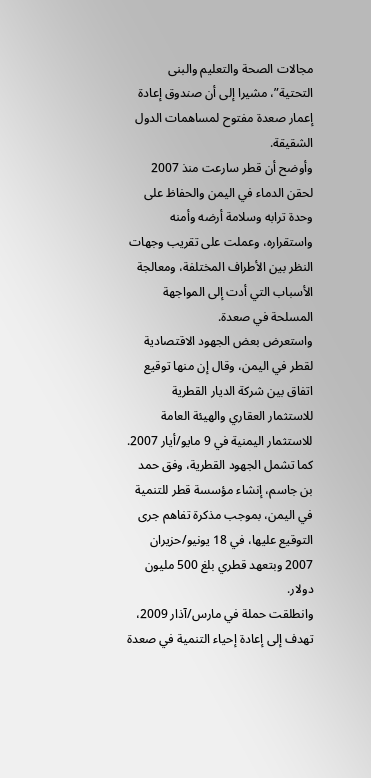مجالات الصحة والتعليم والبنى التحتية”، مشيرا إلى أن صندوق إعادة إعمار صعدة مفتوح لمساهمات الدول الشقيقة.
وأوضح أن قطر سارعت منذ 2007 لحقن الدماء في اليمن والحفاظ على وحدة ترابه وسلامة أرضه وأمنه واستقراره، وعملت على تقريب وجهات النظر بين الأطراف المختلفة، ومعالجة الأسباب التي أدت إلى المواجهة المسلحة في صعدة.
واستعرض بعض الجهود الاقتصادية لقطر في اليمن، وقال إن منها توقيع اتفاق بين شركة الديار القطرية للاستثمار العقاري والهيئة العامة للاستثمار اليمنية في 9 مايو/أيار 2007.
كما تشمل الجهود القطرية، وفق حمد بن جاسم، إنشاء مؤسسة قطر للتنمية في اليمن، بموجب مذكرة تفاهم جرى التوقيع عليها، في 18 يونيو/حزيران 2007 وبتعهد قطري بلغ 500 مليون دولار.
وانطلقت حملة في مارس/آذار 2009، تهدف إلى إعادة إحياء التنمية في صعدة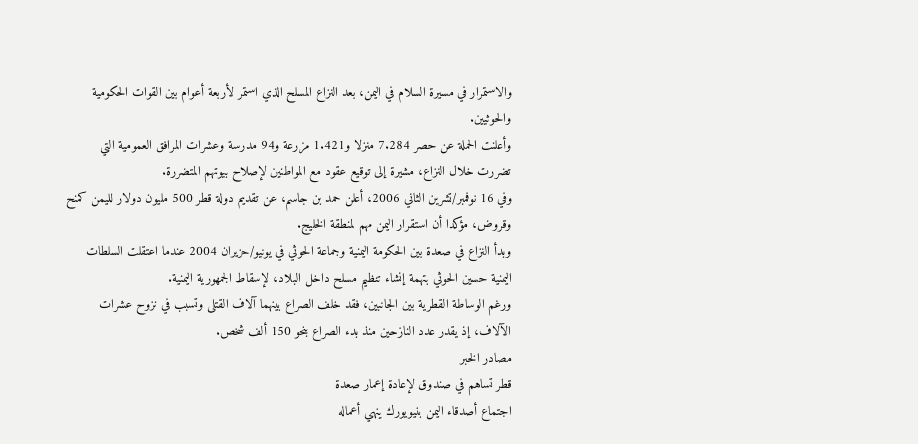والاستمرار في مسيرة السلام في اليمن، بعد النزاع المسلح الذي استمر لأربعة أعوام بين القوات الحكومية والحوثيين.
وأعلنت الحملة عن حصر 7.284 منزلا و1.421 مزرعة و94 مدرسة وعشرات المرافق العمومية التي تضررت خلال النزاع، مشيرة إلى توقيع عقود مع المواطنين لإصلاح بيوتهم المتضررة.
وفي 16 نوفمبر/تشرين الثاني 2006، أعلن حمد بن جاسم، عن تقديم دولة قطر 500 مليون دولار لليمن كمنح وقروض، مؤكدا أن استقرار اليمن مهم لمنطقة الخليج.
وبدأ النزاع في صعدة بين الحكومة اليمنية وجماعة الحوثي في يونيو/حزيران 2004 عندما اعتقلت السلطات اليمنية حسين الحوثي بتهمة إنشاء تنظيم مسلح داخل البلاد، لإسقاط الجمهورية اليمنية.
ورغم الوساطة القطرية بين الجانبين، فقد خلف الصراع بينهما آلاف القتلى وتسبب في نزوح عشرات الآلاف، إذ يقدر عدد النازحين منذ بدء الصراع بنحو 150 ألف شخص.
مصادر الخبر
قطر تساهم في صندوق لإعادة إعمار صعدة
اجتماع أصدقاء اليمن بنيويورك ينهي أعماله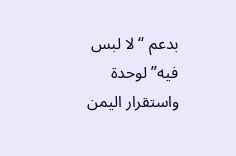بدعم “لا لبس فيه” لوحدة واستقرار اليمن